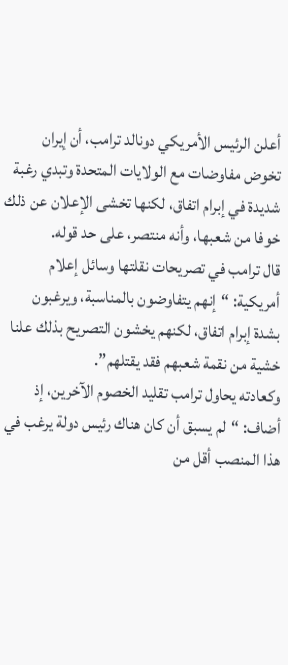أعلن الرئيس الأمريكي دونالد ترامب، أن إيران تخوض مفاوضات مع الولايات المتحدة وتبدي رغبة شديدة في إبرام اتفاق، لكنها تخشى الإعلان عن ذلك خوفا من شعبها، وأنه منتصر، على حد قوله.
قال ترامب في تصريحات نقلتها وسائل إعلام أمريكية: “إنهم يتفاوضون بالمناسبة، ويرغبون بشدة إبرام اتفاق، لكنهم يخشون التصريح بذلك علنا خشية من نقمة شعبهم فقد يقتلهم”.
وكعادته يحاول ترامب تقليد الخصوم الآخرين، إذ أضاف: “لم يسبق أن كان هناك رئيس دولة يرغب في هذا المنصب أقل من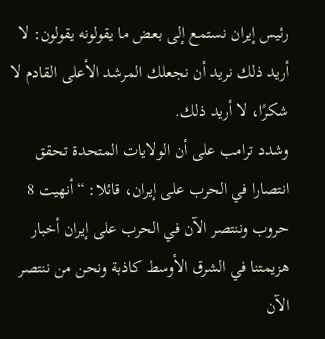رئيس إيران نستمع إلى بعض ما يقولونه يقولون: لا أريد ذلك نريد أن نجعلك المرشد الأعلى القادم لا شكرًا، لا أريد ذلك.
وشدد ترامب على أن الولايات المتحدة تحقق انتصارا في الحرب على إيران، قائلا: “أنهيت 8 حروب وننتصر الآن في الحرب على إيران أخبار هزيمتنا في الشرق الأوسط كاذبة ونحن من ننتصر الآن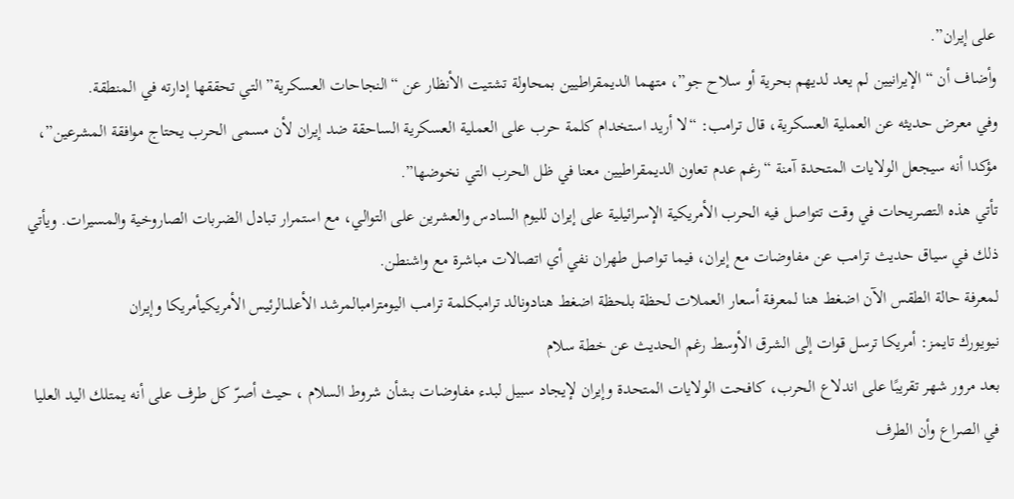على إيران”.
وأضاف أن “الإيرانيين لم يعد لديهم بحرية أو سلاح جو”، متهما الديمقراطيين بمحاولة تشتيت الأنظار عن “النجاحات العسكرية” التي تحققها إدارته في المنطقة.
وفي معرض حديثه عن العملية العسكرية، قال ترامب: “لا أريد استخدام كلمة حرب على العملية العسكرية الساحقة ضد إيران لأن مسمى الحرب يحتاج موافقة المشرعين”، مؤكدا أنه سيجعل الولايات المتحدة آمنة “رغم عدم تعاون الديمقراطيين معنا في ظل الحرب التي نخوضها”.
تأتي هذه التصريحات في وقت تتواصل فيه الحرب الأمريكية الإسرائيلية على إيران لليوم السادس والعشرين على التوالي، مع استمرار تبادل الضربات الصاروخية والمسيرات. ويأتي ذلك في سياق حديث ترامب عن مفاوضات مع إيران، فيما تواصل طهران نفي أي اتصالات مباشرة مع واشنطن.
لمعرفة حالة الطقس الآن اضغط هنا لمعرفة أسعار العملات لحظة بلحظة اضغط هنادونالد ترامبكلمة ترامب اليومترامبالمرشد الأعلىالرئيس الأمريكيأمريكا وإيران
نيويورك تايمز: أمريكا ترسل قوات إلى الشرق الأوسط رغم الحديث عن خطة سلام
بعد مرور شهر تقريبًا على اندلاع الحرب، كافحت الولايات المتحدة وإيران لإيجاد سبيل لبدء مفاوضات بشأن شروط السلام ، حيث أصرّ كل طرف على أنه يمتلك اليد العليا في الصراع وأن الطرف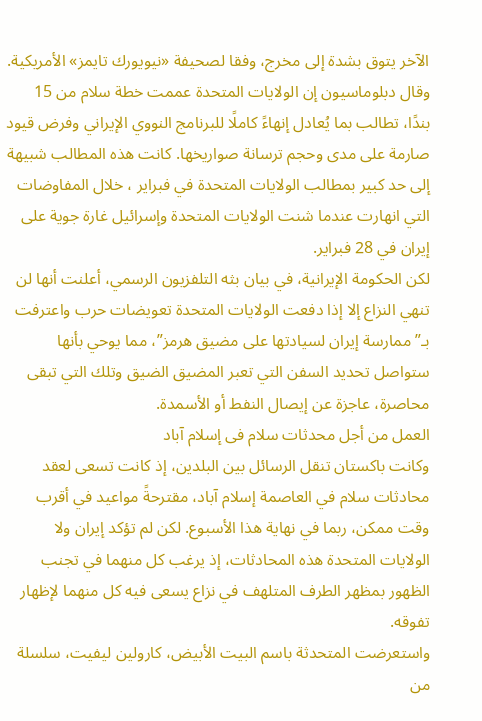الآخر يتوق بشدة إلى مخرج، وفقا لصحيفة «نيويورك تايمز» الأمريكية.
وقال دبلوماسيون إن الولايات المتحدة عممت خطة سلام من 15 بندًا، تطالب بما يُعادل إنهاءً كاملًا للبرنامج النووي الإيراني وفرض قيود صارمة على مدى وحجم ترسانة صواريخها. كانت هذه المطالب شبيهة إلى حد كبير بمطالب الولايات المتحدة في فبراير ، خلال المفاوضات التي انهارت عندما شنت الولايات المتحدة وإسرائيل غارة جوية على إيران في 28 فبراير.
لكن الحكومة الإيرانية، في بيان بثه التلفزيون الرسمي، أعلنت أنها لن تنهي النزاع إلا إذا دفعت الولايات المتحدة تعويضات حرب واعترفت بـ”ممارسة إيران لسيادتها على مضيق هرمز”، مما يوحي بأنها ستواصل تحديد السفن التي تعبر المضيق الضيق وتلك التي تبقى محاصرة، عاجزة عن إيصال النفط أو الأسمدة.
العمل من أجل محدثات سلام فى إسلام آباد
وكانت باكستان تنقل الرسائل بين البلدين، إذ كانت تسعى لعقد محادثات سلام في العاصمة إسلام آباد، مقترحةً مواعيد في أقرب وقت ممكن، ربما في نهاية هذا الأسبوع. لكن لم تؤكد إيران ولا الولايات المتحدة هذه المحادثات، إذ يرغب كل منهما في تجنب الظهور بمظهر الطرف المتلهف في نزاع يسعى فيه كل منهما لإظهار تفوقه.
واستعرضت المتحدثة باسم البيت الأبيض، كارولين ليفيت، سلسلة من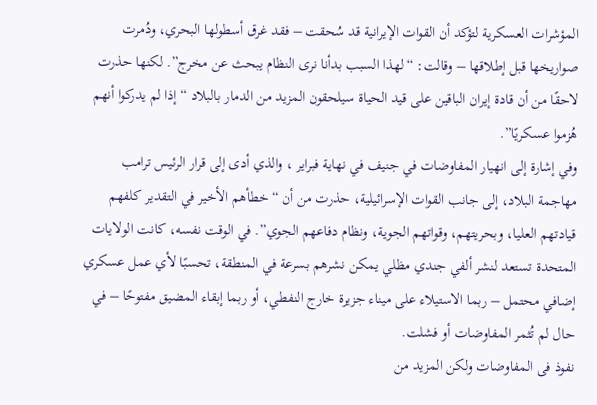المؤشرات العسكرية لتؤكد أن القوات الإيرانية قد سُحقت – فقد غرق أسطولها البحري، ودُمرت صواريخها قبل إطلاقها – وقالت: “لهذا السبب بدأنا نرى النظام يبحث عن مخرج”. لكنها حذرت لاحقًا من أن قادة إيران الباقين على قيد الحياة سيلحقون المزيد من الدمار بالبلاد “إذا لم يدركوا أنهم هُزموا عسكريًا”.
وفي إشارة إلى انهيار المفاوضات في جنيف في نهاية فبراير ، والذي أدى إلى قرار الرئيس ترامب مهاجمة البلاد، إلى جانب القوات الإسرائيلية، حذرت من أن “خطأهم الأخير في التقدير كلفهم قيادتهم العليا، وبحريتهم، وقواتهم الجوية، ونظام دفاعهم الجوي”. في الوقت نفسه، كانت الولايات المتحدة تستعد لنشر ألفي جندي مظلي يمكن نشرهم بسرعة في المنطقة، تحسبًا لأي عمل عسكري إضافي محتمل – ربما الاستيلاء على ميناء جزيرة خارج النفطي، أو ربما إبقاء المضيق مفتوحًا – في حال لم تُثمر المفاوضات أو فشلت.
نفوذ فى المفاوضات ولكن المزيد من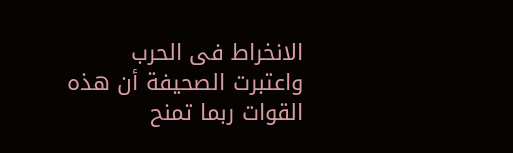الانخراط فى الحرب
واعتبرت الصحيفة أن هذه القوات ربما تمنح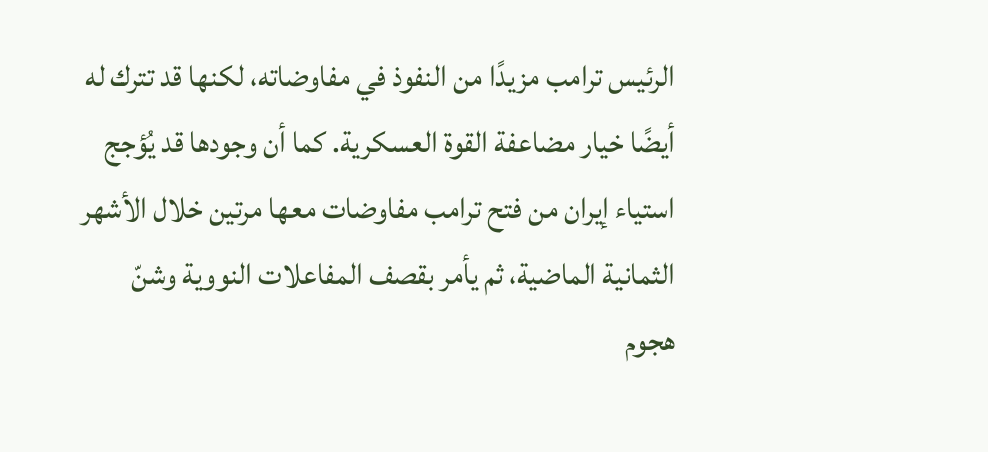الرئيس ترامب مزيدًا من النفوذ في مفاوضاته، لكنها قد تترك له أيضًا خيار مضاعفة القوة العسكرية. كما أن وجودها قد يُؤجج استياء إيران من فتح ترامب مفاوضات معها مرتين خلال الأشهر الثمانية الماضية، ثم يأمر بقصف المفاعلات النووية وشنّ هجوم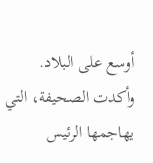أوسع على البلاد.
وأكدت الصحيفة، التي يهاجمها الرئيس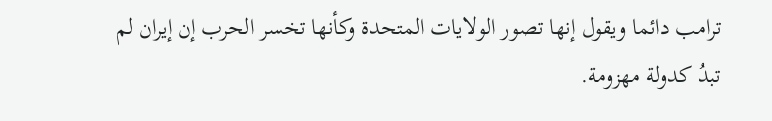ترامب دائما ويقول إنها تصور الولايات المتحدة وكأنها تخسر الحرب إن إيران لم تبدُ كدولة مهزومة.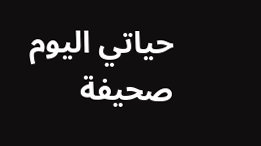حياتي اليوم صحيفة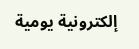إلكترونية يومية